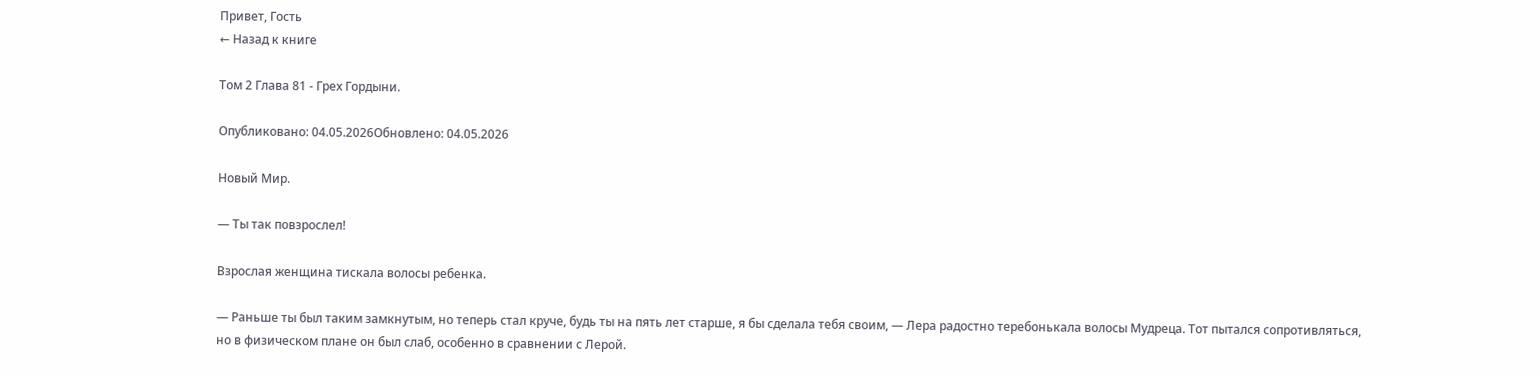Привет, Гость
← Назад к книге

Том 2 Глава 81 - Грех Гордыни.

Опубликовано: 04.05.2026Обновлено: 04.05.2026

Новый Мир.

— Ты так повзрослел!

Взрослая женщина тискала волосы ребенка.

— Раньше ты был таким замкнутым, но теперь стал круче, будь ты на пять лет старше, я бы сделала тебя своим, — Лера радостно теребонькала волосы Мудреца. Тот пытался сопротивляться, но в физическом плане он был слаб, особенно в сравнении с Лерой.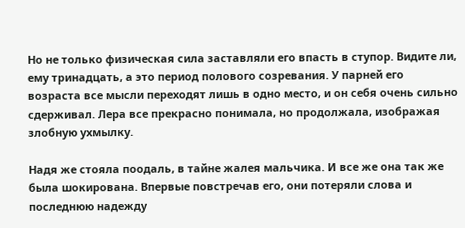Но не только физическая сила заставляли его впасть в ступор. Видите ли, ему тринадцать, а это период полового созревания. У парней его возраста все мысли переходят лишь в одно место, и он себя очень сильно сдерживал. Лера все прекрасно понимала, но продолжала, изображая злобную ухмылку.

Надя же стояла поодаль, в тайне жалея мальчика. И все же она так же была шокирована. Впервые повстречав его, они потеряли слова и последнюю надежду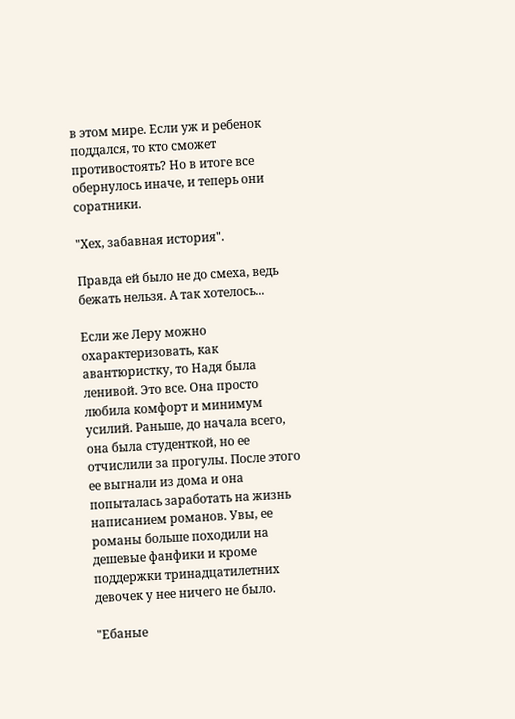в этом мире. Если уж и ребенок поддался, то кто сможет противостоять? Но в итоге все обернулось иначе, и теперь они соратники.

"Хех, забавная история".

Правда ей было не до смеха, ведь бежать нельзя. А так хотелось...

Если же Леру можно охарактеризовать, как авантюристку, то Надя была ленивой. Это все. Она просто любила комфорт и минимум усилий. Раньше, до начала всего, она была студенткой, но ее отчислили за прогулы. После этого ее выгнали из дома и она попыталась заработать на жизнь написанием романов. Увы, ее романы больше походили на дешевые фанфики и кроме поддержки тринадцатилетних девочек у нее ничего не было.

"Ебаные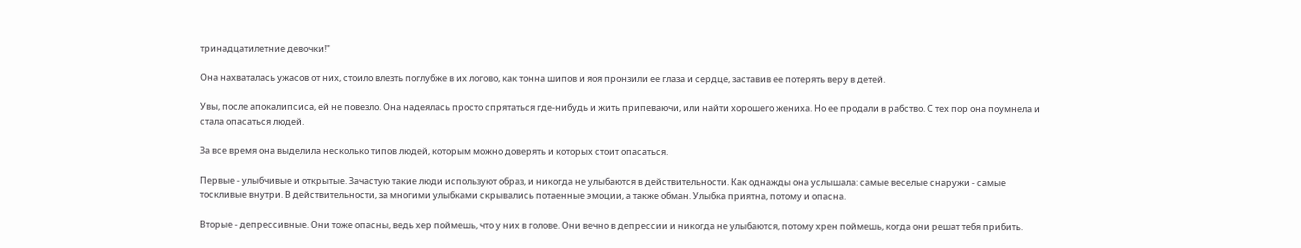тринадцатилетние девочки!"

Она нахваталась ужасов от них, стоило влезть поглубже в их логово, как тонна шипов и яоя пронзили ее глаза и сердце, заставив ее потерять веру в детей.

Увы, после апокалипсиса, ей не повезло. Она надеялась просто спрятаться где-нибудь и жить припеваючи, или найти хорошего жениха. Но ее продали в рабство. С тех пор она поумнела и стала опасаться людей.

За все время она выделила несколько типов людей, которым можно доверять и которых стоит опасаться.

Первые - улыбчивые и открытые. Зачастую такие люди используют образ, и никогда не улыбаются в действительности. Как однажды она услышала: самые веселые снаружи - самые тоскливые внутри. В действительности, за многими улыбками скрывались потаенные эмоции, а также обман. Улыбка приятна, потому и опасна.

Вторые - депрессивные. Они тоже опасны, ведь хер поймешь, что у них в голове. Они вечно в депрессии и никогда не улыбаются, потому хрен поймешь, когда они решат тебя прибить.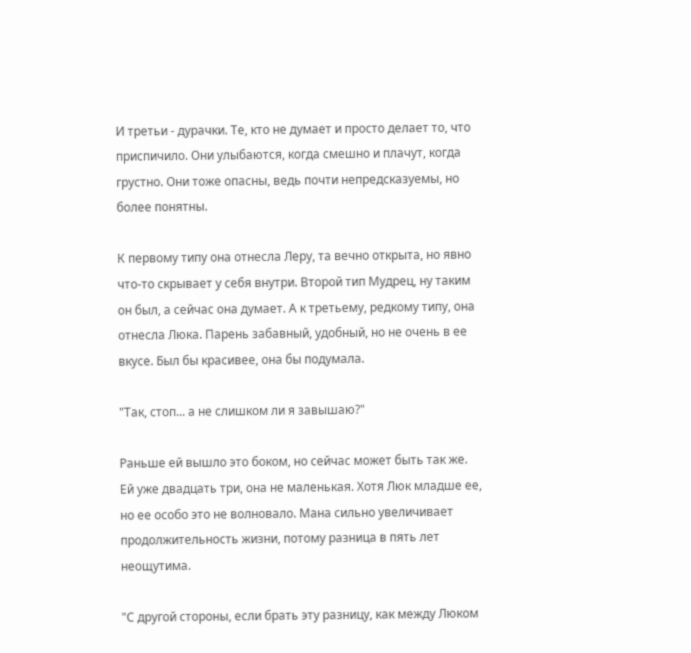И третьи - дурачки. Те, кто не думает и просто делает то, что приспичило. Они улыбаются, когда смешно и плачут, когда грустно. Они тоже опасны, ведь почти непредсказуемы, но более понятны.

К первому типу она отнесла Леру, та вечно открыта, но явно что-то скрывает у себя внутри. Второй тип Мудрец, ну таким он был, а сейчас она думает. А к третьему, редкому типу, она отнесла Люка. Парень забавный, удобный, но не очень в ее вкусе. Был бы красивее, она бы подумала.

"Так, стоп... а не слишком ли я завышаю?"

Раньше ей вышло это боком, но сейчас может быть так же. Ей уже двадцать три, она не маленькая. Хотя Люк младше ее, но ее особо это не волновало. Мана сильно увеличивает продолжительность жизни, потому разница в пять лет неощутима.

"С другой стороны, если брать эту разницу, как между Люком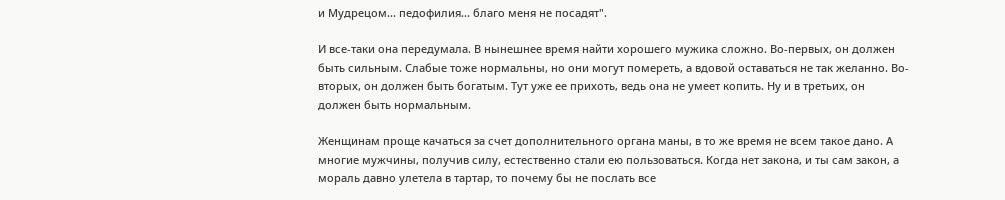и Мудрецом... педофилия... благо меня не посадят".

И все-таки она передумала. В нынешнее время найти хорошего мужика сложно. Во-первых, он должен быть сильным. Слабые тоже нормальны, но они могут помереть, а вдовой оставаться не так желанно. Во-вторых, он должен быть богатым. Тут уже ее прихоть, ведь она не умеет копить. Ну и в третьих, он должен быть нормальным.

Женщинам проще качаться за счет дополнительного органа маны, в то же время не всем такое дано. А многие мужчины, получив силу, естественно стали ею пользоваться. Когда нет закона, и ты сам закон, а мораль давно улетела в тартар, то почему бы не послать все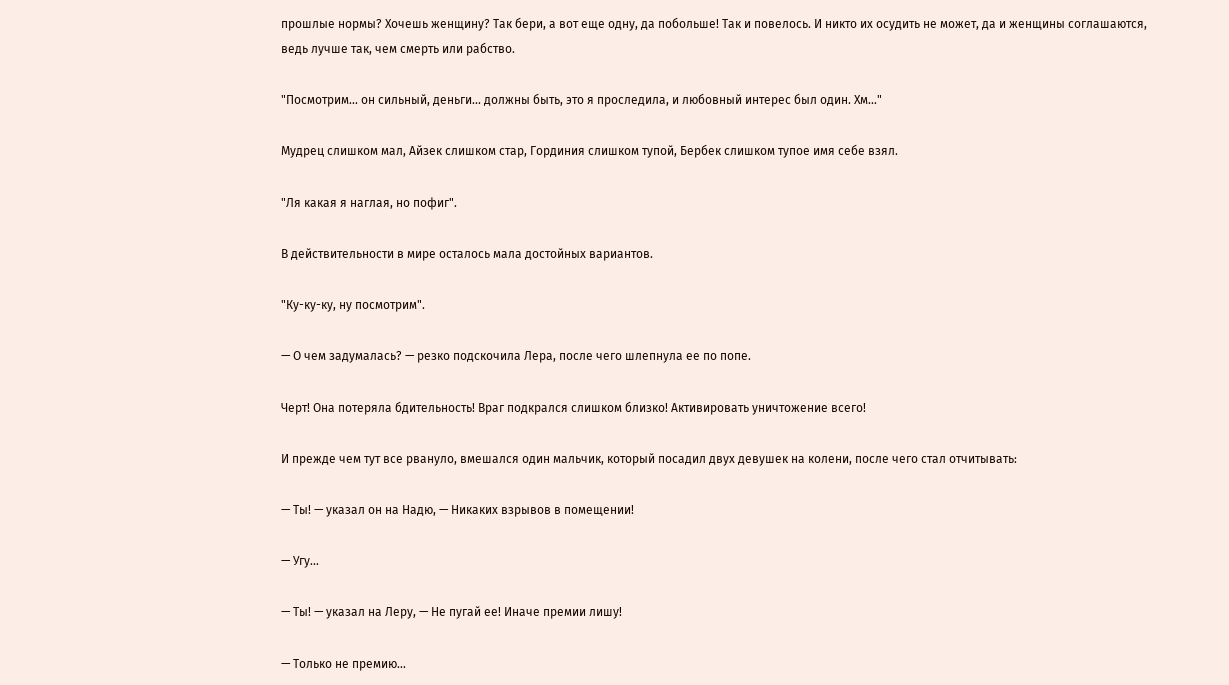прошлые нормы? Хочешь женщину? Так бери, а вот еще одну, да побольше! Так и повелось. И никто их осудить не может, да и женщины соглашаются, ведь лучше так, чем смерть или рабство.

"Посмотрим... он сильный, деньги... должны быть, это я проследила, и любовный интерес был один. Хм..."

Мудрец слишком мал, Айзек слишком стар, Гординия слишком тупой, Бербек слишком тупое имя себе взял.

"Ля какая я наглая, но пофиг".

В действительности в мире осталось мала достойных вариантов.

"Ку-ку-ку, ну посмотрим".

— О чем задумалась? — резко подскочила Лера, после чего шлепнула ее по попе.

Черт! Она потеряла бдительность! Враг подкрался слишком близко! Активировать уничтожение всего!

И прежде чем тут все рвануло, вмешался один мальчик, который посадил двух девушек на колени, после чего стал отчитывать:

— Ты! — указал он на Надю, — Никаких взрывов в помещении!

— Угу...

— Ты! — указал на Леру, — Не пугай ее! Иначе премии лишу!

— Только не премию...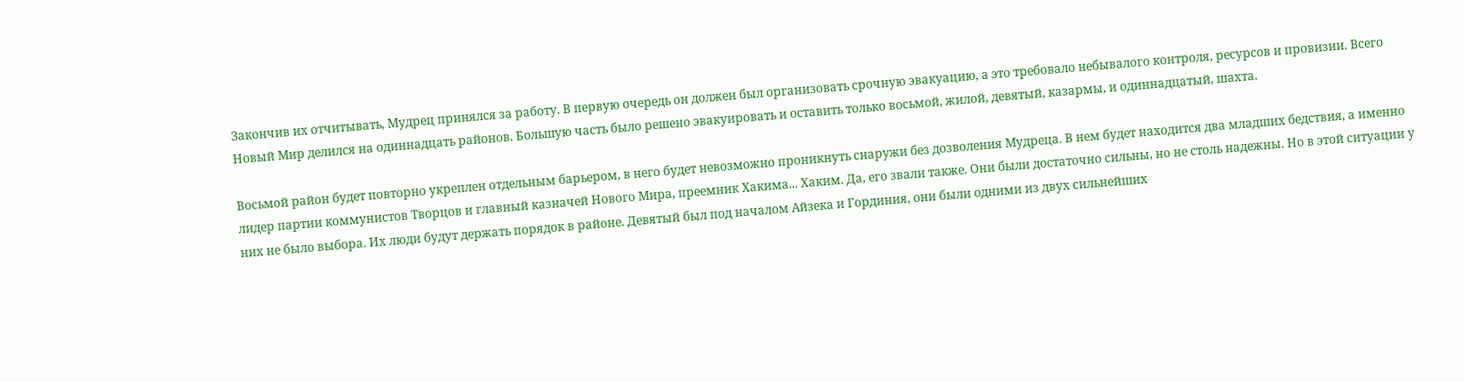Закончив их отчитывать, Мудрец принялся за работу. В первую очередь он должен был организовать срочную эвакуацию, а это требовало небывалого контроля, ресурсов и провизии. Всего Новый Мир делился на одиннадцать районов. Большую часть было решено эвакуировать и оставить только восьмой, жилой, девятый, казармы, и одиннадцатый, шахта.

Восьмой район будет повторно укреплен отдельным барьером, в него будет невозможно проникнуть снаружи без дозволения Мудреца. В нем будет находится два младших бедствия, а именно лидер партии коммунистов Творцов и главный казначей Нового Мира, преемник Хакима... Хаким. Да, его звали также. Они были достаточно сильны, но не столь надежны. Но в этой ситуации у них не было выбора. Их люди будут держать порядок в районе. Девятый был под началом Айзека и Гординия, они были одними из двух сильнейших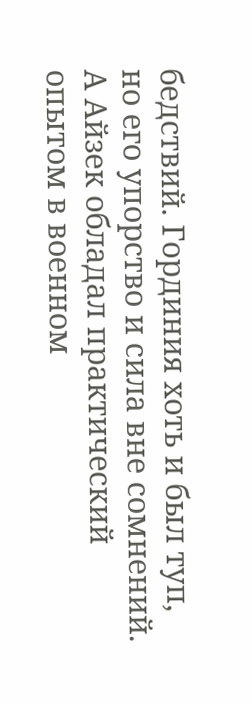бедствий. Гординия хоть и был туп, но его упорство и сила вне сомнений. А Айзек обладал практический опытом в военном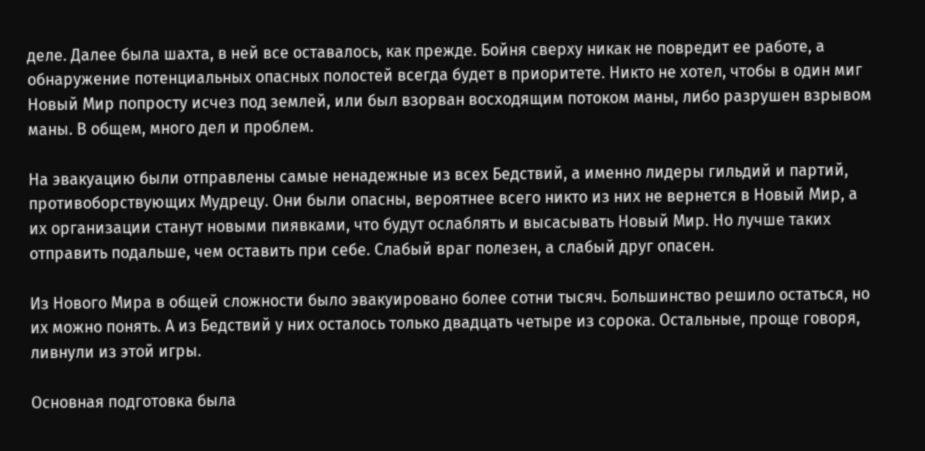деле. Далее была шахта, в ней все оставалось, как прежде. Бойня сверху никак не повредит ее работе, а обнаружение потенциальных опасных полостей всегда будет в приоритете. Никто не хотел, чтобы в один миг Новый Мир попросту исчез под землей, или был взорван восходящим потоком маны, либо разрушен взрывом маны. В общем, много дел и проблем.

На эвакуацию были отправлены самые ненадежные из всех Бедствий, а именно лидеры гильдий и партий, противоборствующих Мудрецу. Они были опасны, вероятнее всего никто из них не вернется в Новый Мир, а их организации станут новыми пиявками, что будут ослаблять и высасывать Новый Мир. Но лучше таких отправить подальше, чем оставить при себе. Слабый враг полезен, а слабый друг опасен.

Из Нового Мира в общей сложности было эвакуировано более сотни тысяч. Большинство решило остаться, но их можно понять. А из Бедствий у них осталось только двадцать четыре из сорока. Остальные, проще говоря, ливнули из этой игры.

Основная подготовка была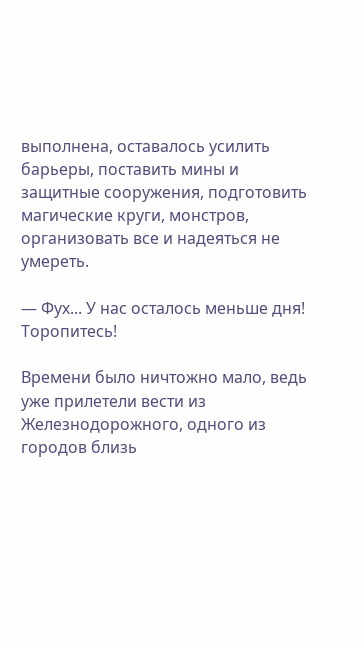выполнена, оставалось усилить барьеры, поставить мины и защитные сооружения, подготовить магические круги, монстров, организовать все и надеяться не умереть.

— Фух... У нас осталось меньше дня! Торопитесь!

Времени было ничтожно мало, ведь уже прилетели вести из Железнодорожного, одного из городов близь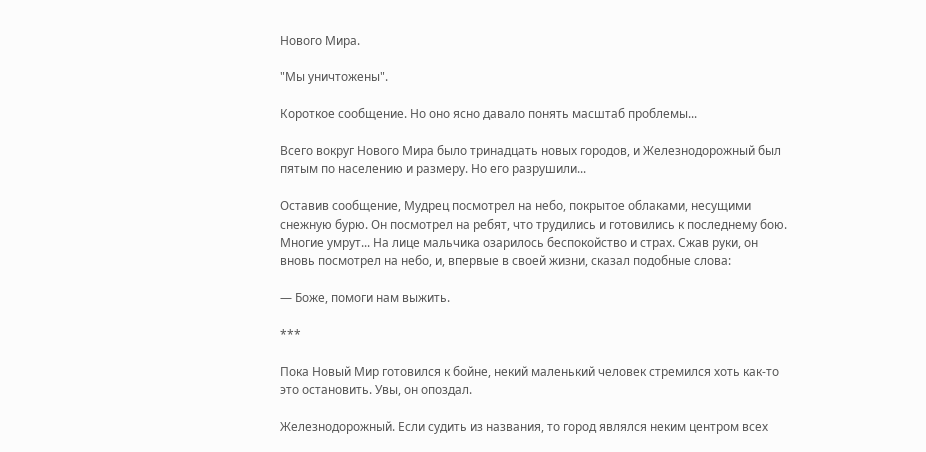Нового Мира.

"Мы уничтожены".

Короткое сообщение. Но оно ясно давало понять масштаб проблемы...

Всего вокруг Нового Мира было тринадцать новых городов, и Железнодорожный был пятым по населению и размеру. Но его разрушили...

Оставив сообщение, Мудрец посмотрел на небо, покрытое облаками, несущими снежную бурю. Он посмотрел на ребят, что трудились и готовились к последнему бою. Многие умрут... На лице мальчика озарилось беспокойство и страх. Сжав руки, он вновь посмотрел на небо, и, впервые в своей жизни, сказал подобные слова:

— Боже, помоги нам выжить.

***

Пока Новый Мир готовился к бойне, некий маленький человек стремился хоть как-то это остановить. Увы, он опоздал.

Железнодорожный. Если судить из названия, то город являлся неким центром всех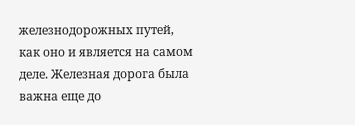железнодорожных путей, как оно и является на самом деле. Железная дорога была важна еще до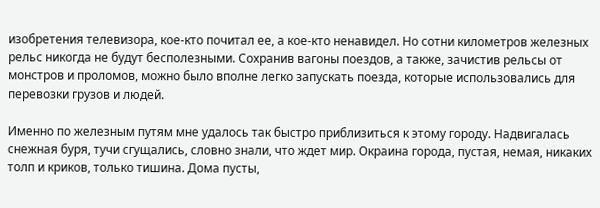изобретения телевизора, кое-кто почитал ее, а кое-кто ненавидел. Но сотни километров железных рельс никогда не будут бесполезными. Сохранив вагоны поездов, а также, зачистив рельсы от монстров и проломов, можно было вполне легко запускать поезда, которые использовались для перевозки грузов и людей.

Именно по железным путям мне удалось так быстро приблизиться к этому городу. Надвигалась снежная буря, тучи сгущались, словно знали, что ждет мир. Окраина города, пустая, немая, никаких толп и криков, только тишина. Дома пусты,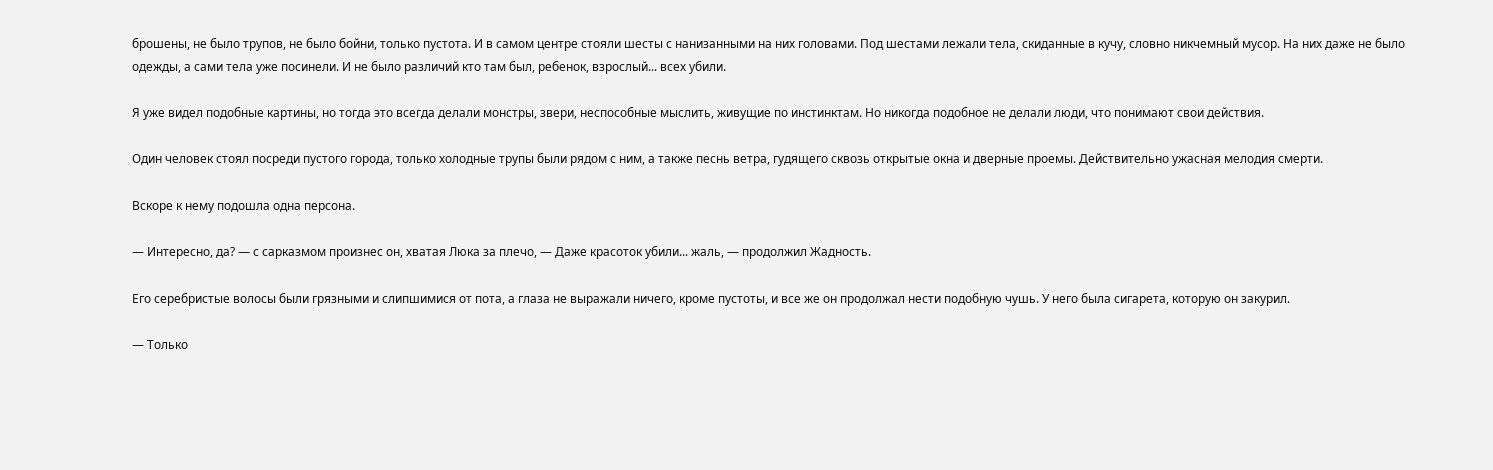брошены, не было трупов, не было бойни, только пустота. И в самом центре стояли шесты с нанизанными на них головами. Под шестами лежали тела, скиданные в кучу, словно никчемный мусор. На них даже не было одежды, а сами тела уже посинели. И не было различий кто там был, ребенок, взрослый... всех убили.

Я уже видел подобные картины, но тогда это всегда делали монстры, звери, неспособные мыслить, живущие по инстинктам. Но никогда подобное не делали люди, что понимают свои действия.

Один человек стоял посреди пустого города, только холодные трупы были рядом с ним, а также песнь ветра, гудящего сквозь открытые окна и дверные проемы. Действительно ужасная мелодия смерти.

Вскоре к нему подошла одна персона.

— Интересно, да? — с сарказмом произнес он, хватая Люка за плечо, — Даже красоток убили... жаль, — продолжил Жадность.

Его серебристые волосы были грязными и слипшимися от пота, а глаза не выражали ничего, кроме пустоты, и все же он продолжал нести подобную чушь. У него была сигарета, которую он закурил.

— Только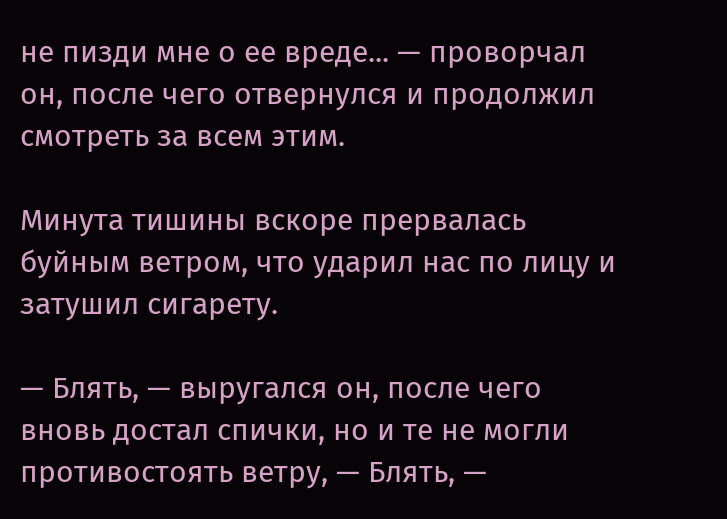не пизди мне о ее вреде... — проворчал он, после чего отвернулся и продолжил смотреть за всем этим.

Минута тишины вскоре прервалась буйным ветром, что ударил нас по лицу и затушил сигарету.

— Блять, — выругался он, после чего вновь достал спички, но и те не могли противостоять ветру, — Блять, —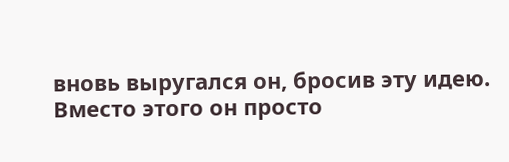вновь выругался он, бросив эту идею. Вместо этого он просто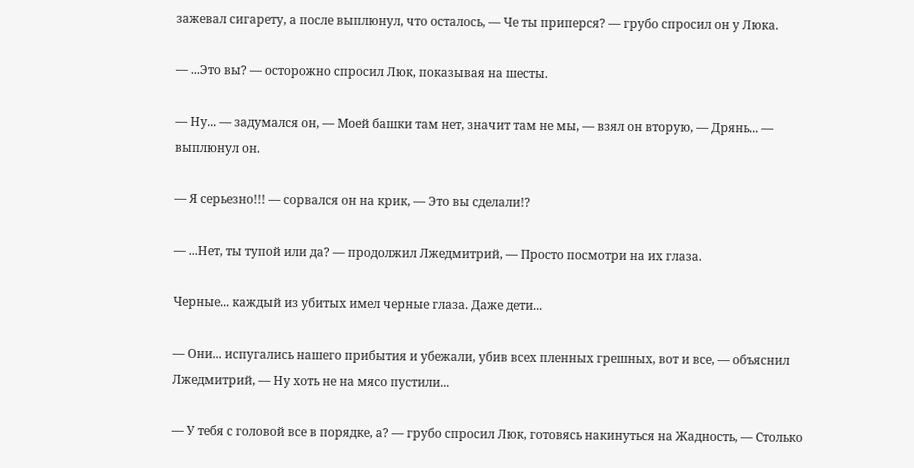зажевал сигарету, а после выплюнул, что осталось, — Че ты приперся? — грубо спросил он у Люка.

— ...Это вы? — осторожно спросил Люк, показывая на шесты.

— Ну... — задумался он, — Моей башки там нет, значит там не мы, — взял он вторую, — Дрянь... — выплюнул он.

— Я серьезно!!! — сорвался он на крик, — Это вы сделали!?

— ...Нет, ты тупой или да? — продолжил Лжедмитрий, — Просто посмотри на их глаза.

Черные... каждый из убитых имел черные глаза. Даже дети...

— Они... испугались нашего прибытия и убежали, убив всех пленных грешных, вот и все, — объяснил Лжедмитрий, — Ну хоть не на мясо пустили...

— У тебя с головой все в порядке, а? — грубо спросил Люк, готовясь накинуться на Жадность, — Столько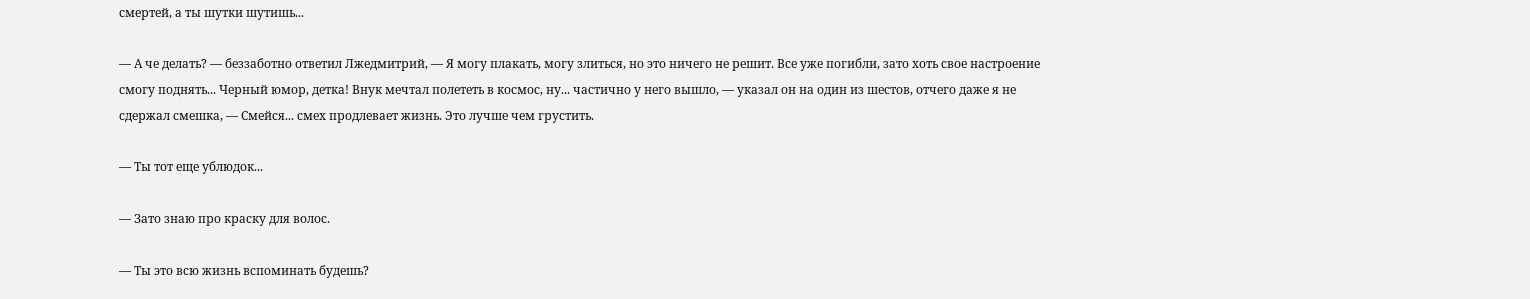смертей, а ты шутки шутишь...

— А че делать? — беззаботно ответил Лжедмитрий, — Я могу плакать, могу злиться, но это ничего не решит. Все уже погибли, зато хоть свое настроение смогу поднять... Черный юмор, детка! Внук мечтал полететь в космос, ну... частично у него вышло, — указал он на один из шестов, отчего даже я не сдержал смешка, — Смейся... смех продлевает жизнь. Это лучше чем грустить.

— Ты тот еще ублюдок...

— Зато знаю про краску для волос.

— Ты это всю жизнь вспоминать будешь?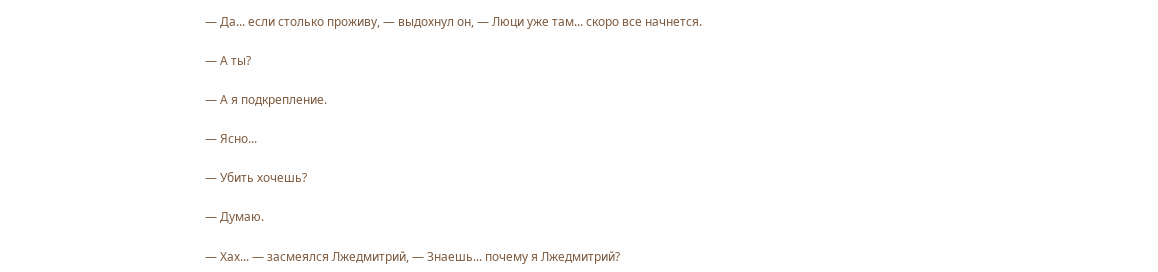— Да... если столько проживу, — выдохнул он, — Люци уже там... скоро все начнется.

— А ты?

— А я подкрепление.

— Ясно...

— Убить хочешь?

— Думаю.

— Хах... — засмеялся Лжедмитрий, — Знаешь... почему я Лжедмитрий?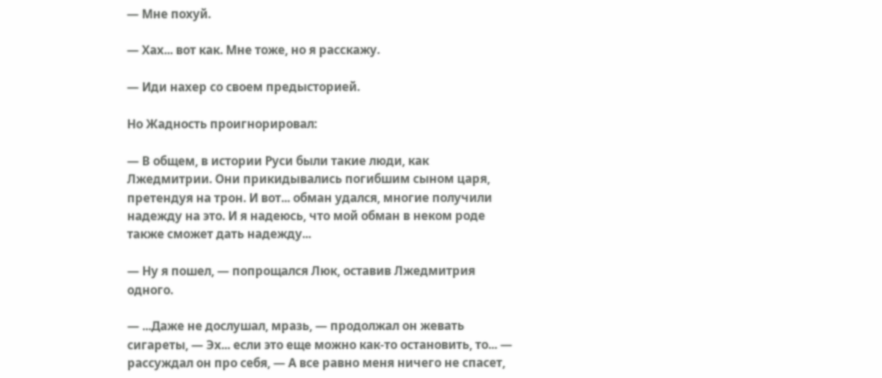— Мне похуй.

— Хах... вот как. Мне тоже, но я расскажу.

— Иди нахер со своем предысторией.

Но Жадность проигнорировал:

— В общем, в истории Руси были такие люди, как Лжедмитрии. Они прикидывались погибшим сыном царя, претендуя на трон. И вот... обман удался, многие получили надежду на это. И я надеюсь, что мой обман в неком роде также сможет дать надежду...

— Ну я пошел, — попрощался Люк, оставив Лжедмитрия одного.

— ...Даже не дослушал, мразь, — продолжал он жевать сигареты, — Эх... если это еще можно как-то остановить, то... — рассуждал он про себя, — А все равно меня ничего не спасет,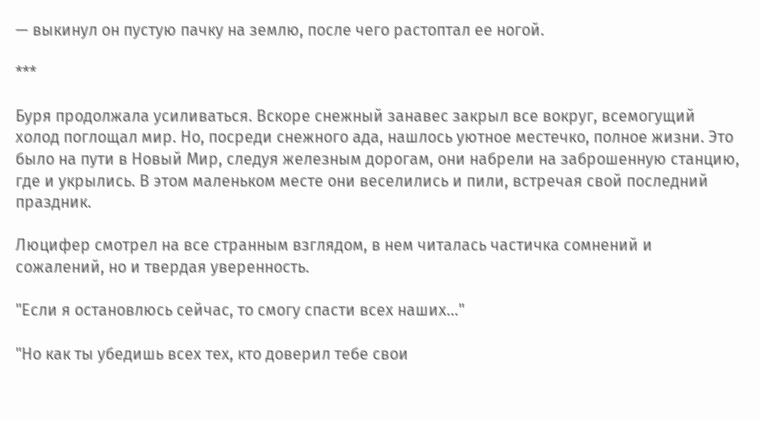— выкинул он пустую пачку на землю, после чего растоптал ее ногой.

***

Буря продолжала усиливаться. Вскоре снежный занавес закрыл все вокруг, всемогущий холод поглощал мир. Но, посреди снежного ада, нашлось уютное местечко, полное жизни. Это было на пути в Новый Мир, следуя железным дорогам, они набрели на заброшенную станцию, где и укрылись. В этом маленьком месте они веселились и пили, встречая свой последний праздник.

Люцифер смотрел на все странным взглядом, в нем читалась частичка сомнений и сожалений, но и твердая уверенность.

"Если я остановлюсь сейчас, то смогу спасти всех наших..."

"Но как ты убедишь всех тех, кто доверил тебе свои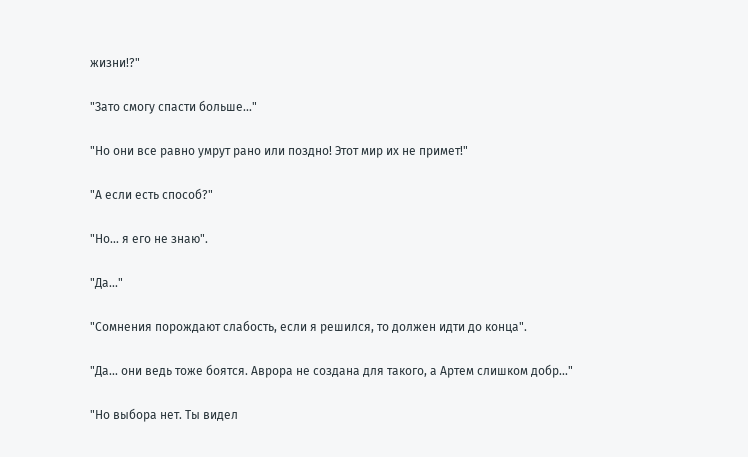жизни!?"

"Зато смогу спасти больше..."

"Но они все равно умрут рано или поздно! Этот мир их не примет!"

"А если есть способ?"

"Но... я его не знаю".

"Да..."

"Сомнения порождают слабость, если я решился, то должен идти до конца".

"Да... они ведь тоже боятся. Аврора не создана для такого, а Артем слишком добр..."

"Но выбора нет. Ты видел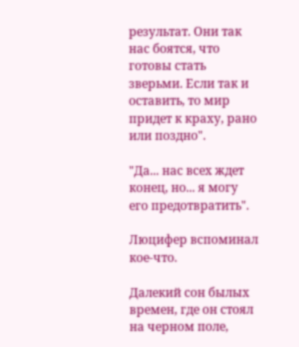результат. Они так нас боятся, что готовы стать зверьми. Если так и оставить, то мир придет к краху, рано или поздно".

"Да... нас всех ждет конец, но... я могу его предотвратить".

Люцифер вспоминал кое-что.

Далекий сон былых времен, где он стоял на черном поле,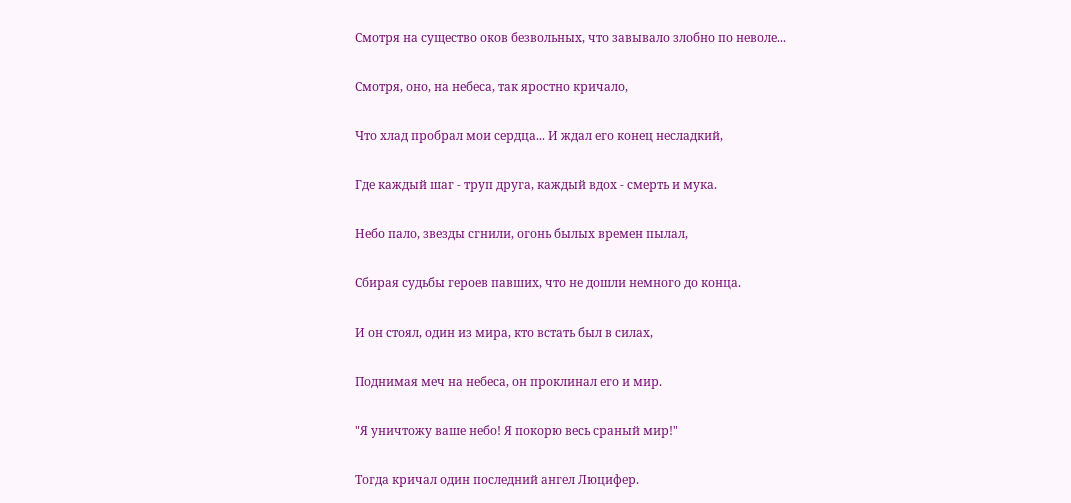Смотря на существо оков безвольных, что завывало злобно по неволе...

Смотря, оно, на небеса, так яростно кричало,

Что хлад пробрал мои сердца... И ждал его конец несладкий,

Где каждый шаг - труп друга, каждый вдох - смерть и мука.

Небо пало, звезды сгнили, огонь былых времен пылал,

Сбирая судьбы героев павших, что не дошли немного до конца.

И он стоял, один из мира, кто встать был в силах,

Поднимая меч на небеса, он проклинал его и мир.

"Я уничтожу ваше небо! Я покорю весь сраный мир!"

Тогда кричал один последний ангел Люцифер.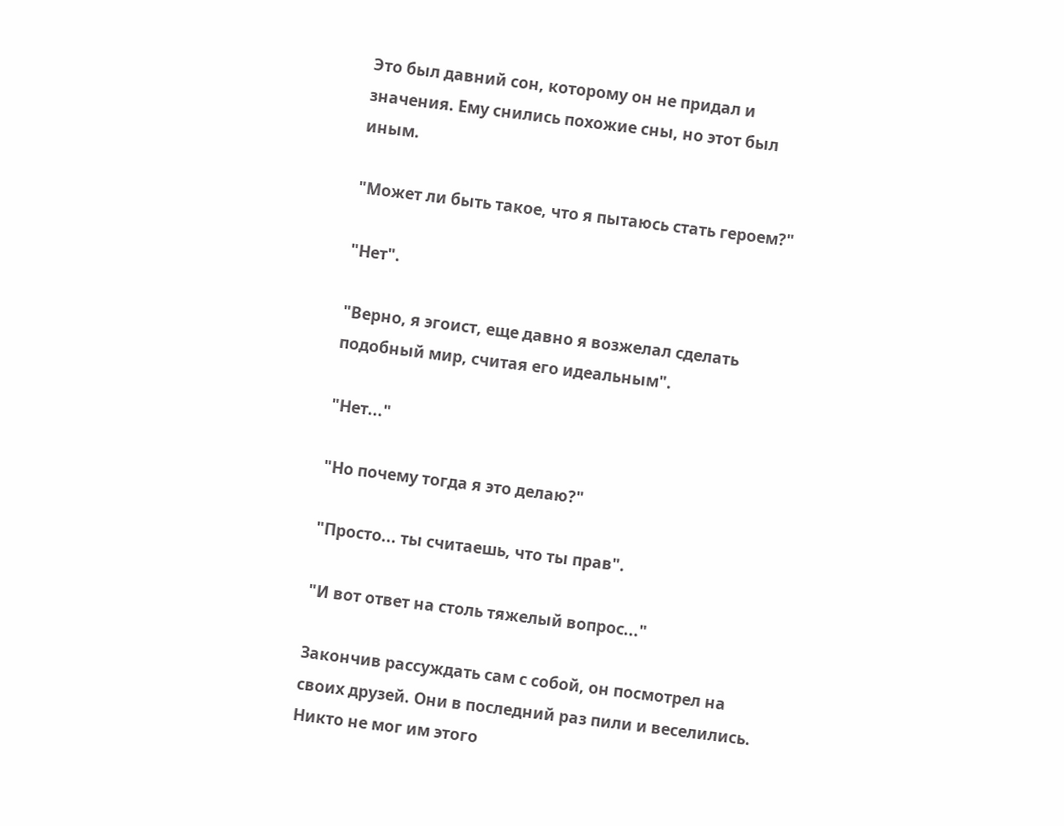Это был давний сон, которому он не придал и значения. Ему снились похожие сны, но этот был иным.

"Может ли быть такое, что я пытаюсь стать героем?"

"Нет".

"Верно, я эгоист, еще давно я возжелал сделать подобный мир, считая его идеальным".

"Нет..."

"Но почему тогда я это делаю?"

"Просто... ты считаешь, что ты прав".

"И вот ответ на столь тяжелый вопрос..."

Закончив рассуждать сам с собой, он посмотрел на своих друзей. Они в последний раз пили и веселились. Никто не мог им этого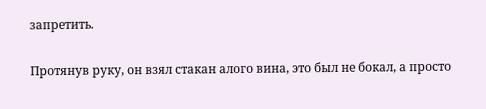запретить.

Протянув руку, он взял стакан алого вина, это был не бокал, а просто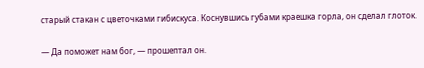старый стакан с цветочками гибискуса. Коснувшись губами краешка горла, он сделал глоток.

— Да поможет нам бог, — прошептал он.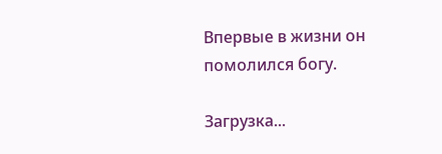Впервые в жизни он помолился богу.

Загрузка...